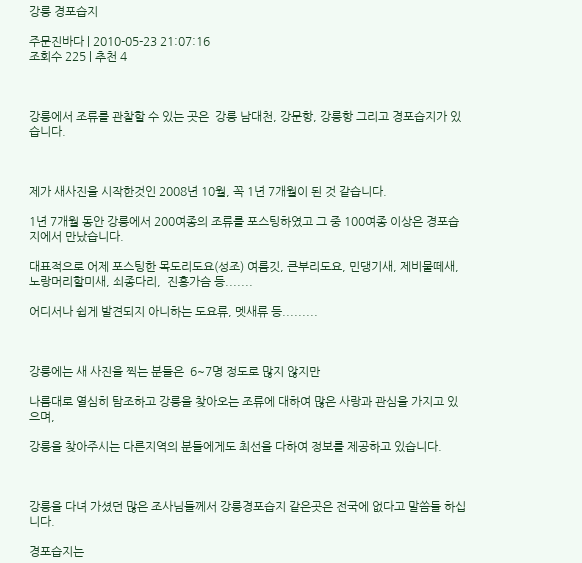강릉 경포습지

주문진바다 | 2010-05-23 21:07:16
조회수 225 | 추천 4



강릉에서 조류를 관찰할 수 있는 곳은  강릉 남대천, 강문항, 강릉항 그리고 경포습지가 있습니다.



제가 새사진을 시작한것인 2008년 10월, 꼭 1년 7개월이 된 것 같습니다.

1년 7개월 동안 강릉에서 200여종의 조류를 포스팅하였고 그 중 100여종 이상은 경포습지에서 만났습니다.

대표적으로 어제 포스팅한 목도리도요(성조) 여름깃, 큰부리도요, 민댕기새, 제비물떼새, 노랑머리할미새, 쇠종다리,  진홍가슴 등.......

어디서나 쉽게 발견되지 아니하는 도요류, 멧새류 등.........



강릉에는 새 사진을 찍는 분들은  6~7명 정도로 많지 않지만

나름대로 열심히 탐조하고 강릉을 찾아오는 조류에 대하여 많은 사랑과 관심을 가지고 있으며,

강릉을 찾아주시는 다른지역의 분들에게도 최선을 다하여 정보를 제공하고 있습니다.



강릉을 다녀 가셨던 많은 조사님들께서 강릉경포습지 같은곳은 전국에 없다고 말씀들 하십니다.

경포습지는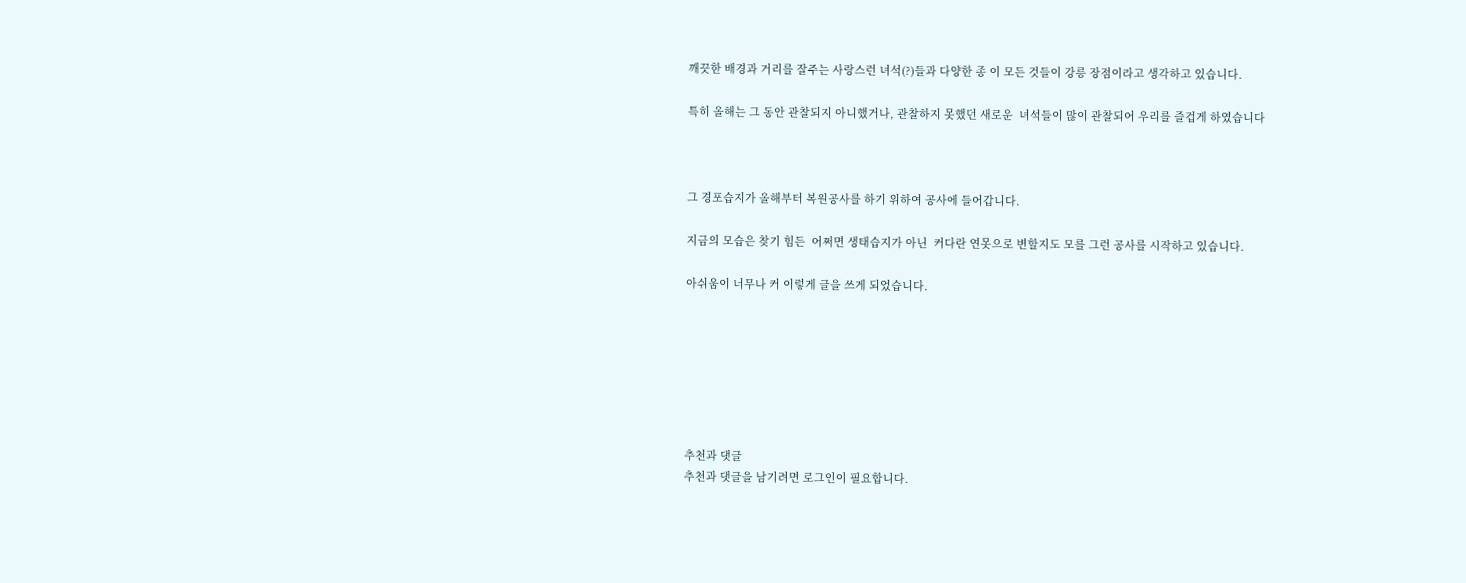깨끗한 배경과 거리를 잘주는 사랑스런 녀석(?)들과 다양한 종 이 모든 것들이 강릉 장점이라고 생각하고 있습니다.

특히 올해는 그 동안 관찰되지 아니했거나, 관찰하지 못했던 새로운  녀석들이 많이 관찰되어 우리를 즐겁게 하였습니다



그 경포습지가 올해부터 복원공사를 하기 위하여 공사에 들어갑니다.

지금의 모습은 찾기 힘든  어쩌면 생태습지가 아닌  커다란 연못으로 변할지도 모를 그런 공사를 시작하고 있습니다.

아쉬움이 너무나 커 이렇게 글을 쓰게 되었습니다.







추천과 댓글
추천과 댓글을 남기려면 로그인이 필요합니다.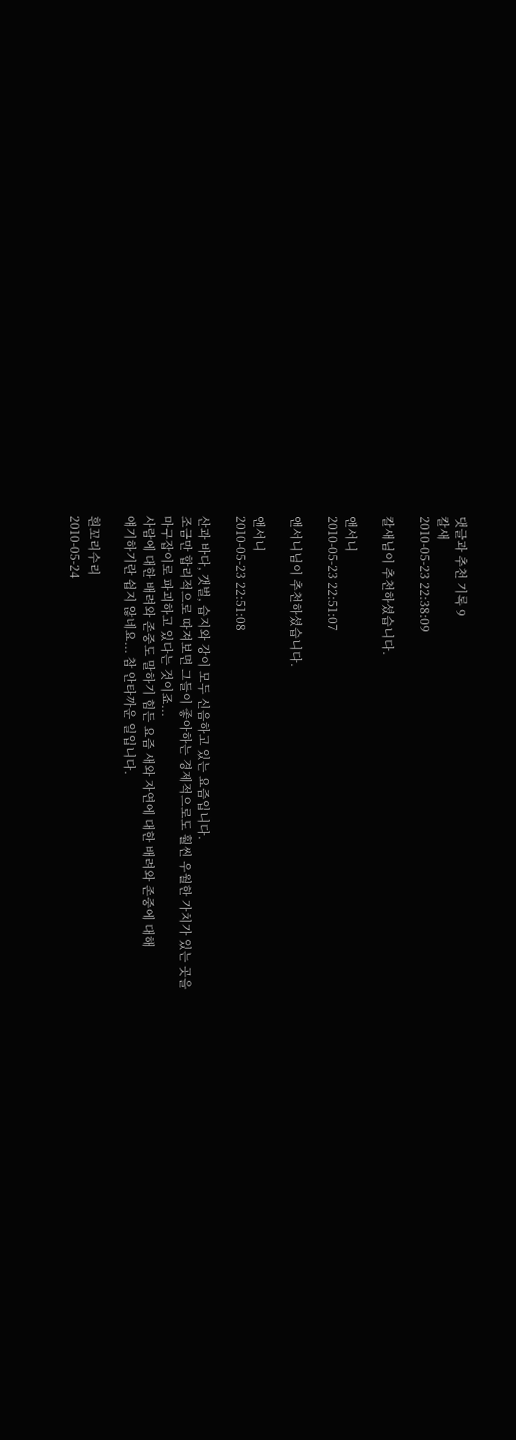댓글과 추천 기록 9
칼새
2010-05-23 22:38:09

칼새님이 추천하셨습니다.

앤서니
2010-05-23 22:51:07

앤서니님이 추천하셨습니다.

앤서니
2010-05-23 22:51:08

산과 바다, 갯벌, 습지와 강이 모두 신음하고 있는 요즘입니다.
조금만 합리적으로 따져보면 그들이 좋아하는 경제적으로도 훨씬 우월한 가치가 있는 곳을
마구잡이로 파괴하고 있다는 것이죠...
사람에 대한 배려와 존중도 말하기 힘든 요즘 새와 자연에 대한 배려와 존중에 대해
얘기하기란 쉽지 않네요... 참 안타까운 일입니다.

흰꼬리수리
2010-05-24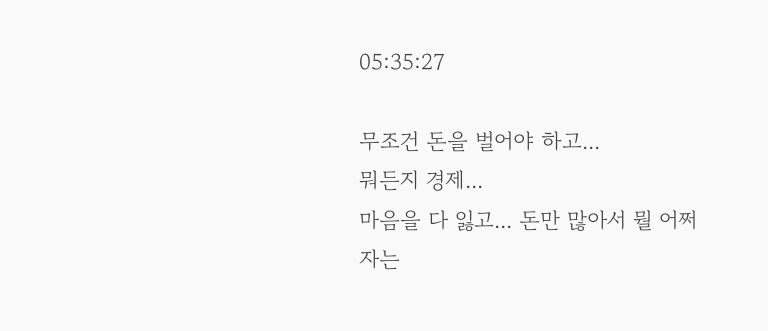05:35:27

무조건 돈을 벌어야 하고...
뭐든지 경제...
마음을 다 잃고... 돈만 많아서 뭘 어쩌자는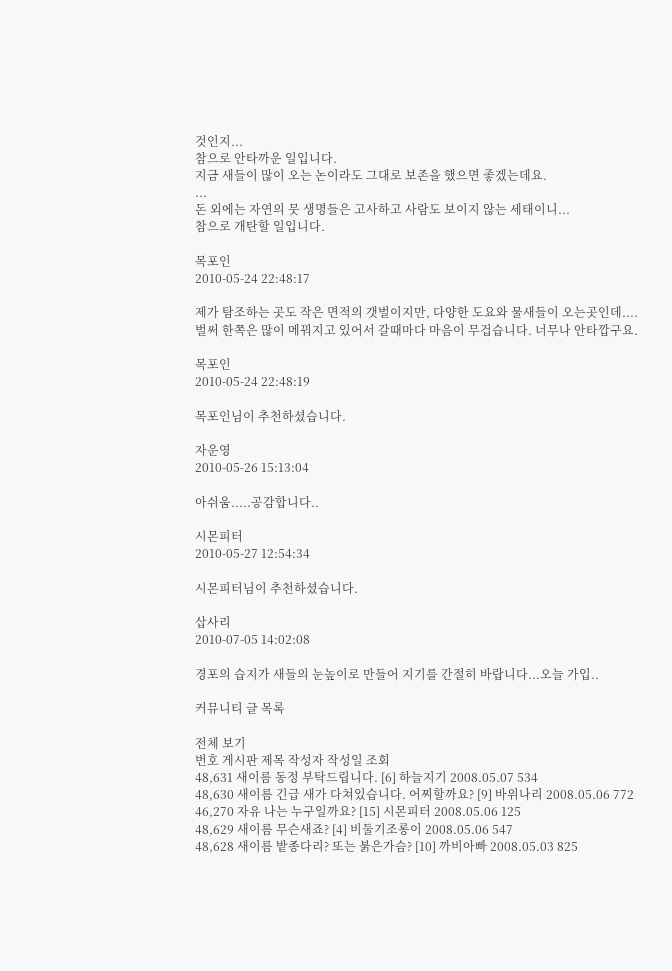것인지...
참으로 안타까운 일입니다.
지금 새들이 많이 오는 논이라도 그대로 보존을 했으면 좋겠는데요.
...
돈 외에는 자연의 뭇 생명들은 고사하고 사람도 보이지 않는 세태이니...
참으로 개탄할 일입니다.

목포인
2010-05-24 22:48:17

제가 탐조하는 곳도 작은 면적의 갯벌이지만, 다양한 도요와 물새들이 오는곳인데....
벌써 한쪽은 많이 메꿔지고 있어서 갈때마다 마음이 무겁습니다. 너무나 안타깝구요.

목포인
2010-05-24 22:48:19

목포인님이 추천하셨습니다.

자운영
2010-05-26 15:13:04

아쉬움.....공감합니다..

시몬피터
2010-05-27 12:54:34

시몬피터님이 추천하셨습니다.

삽사리
2010-07-05 14:02:08

경포의 습지가 새들의 눈높이로 만들어 지기를 간절히 바랍니다...오늘 가입..

커뮤니티 글 목록

전체 보기
번호 게시판 제목 작성자 작성일 조회
48,631 새이름 동정 부탁드립니다. [6] 하늘지기 2008.05.07 534
48,630 새이름 긴급 새가 다쳐있습니다. 어찌할까요? [9] 바위나리 2008.05.06 772
46,270 자유 나는 누구일까요? [15] 시몬피터 2008.05.06 125
48,629 새이름 무슨새죠? [4] 비둘기조롱이 2008.05.06 547
48,628 새이름 밭종다리? 또는 붉은가슴? [10] 까비아빠 2008.05.03 825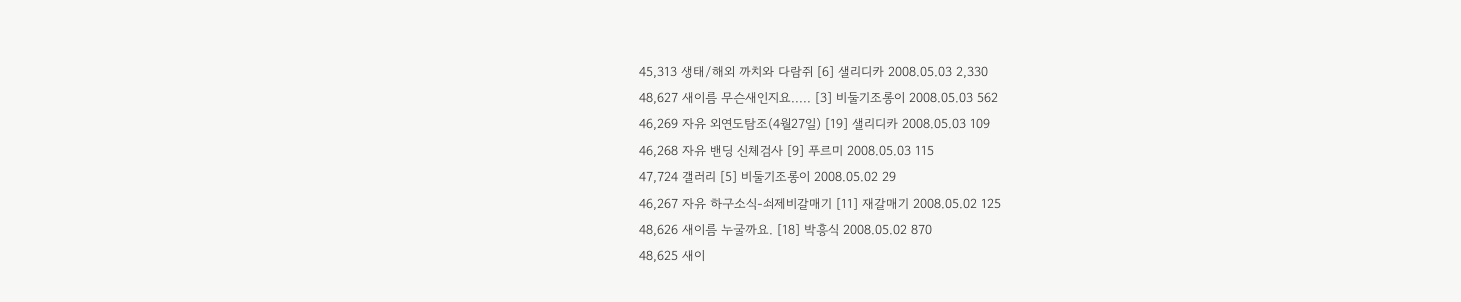45,313 생태/해외 까치와 다람쥐 [6] 샐리디카 2008.05.03 2,330
48,627 새이름 무슨새인지요..... [3] 비둘기조롱이 2008.05.03 562
46,269 자유 외연도탐조(4월27일) [19] 샐리디카 2008.05.03 109
46,268 자유 밴딩 신체검사 [9] 푸르미 2008.05.03 115
47,724 갤러리 [5] 비둘기조롱이 2008.05.02 29
46,267 자유 하구소식-쇠제비갈매기 [11] 재갈매기 2008.05.02 125
48,626 새이름 누굴까요. [18] 박흥식 2008.05.02 870
48,625 새이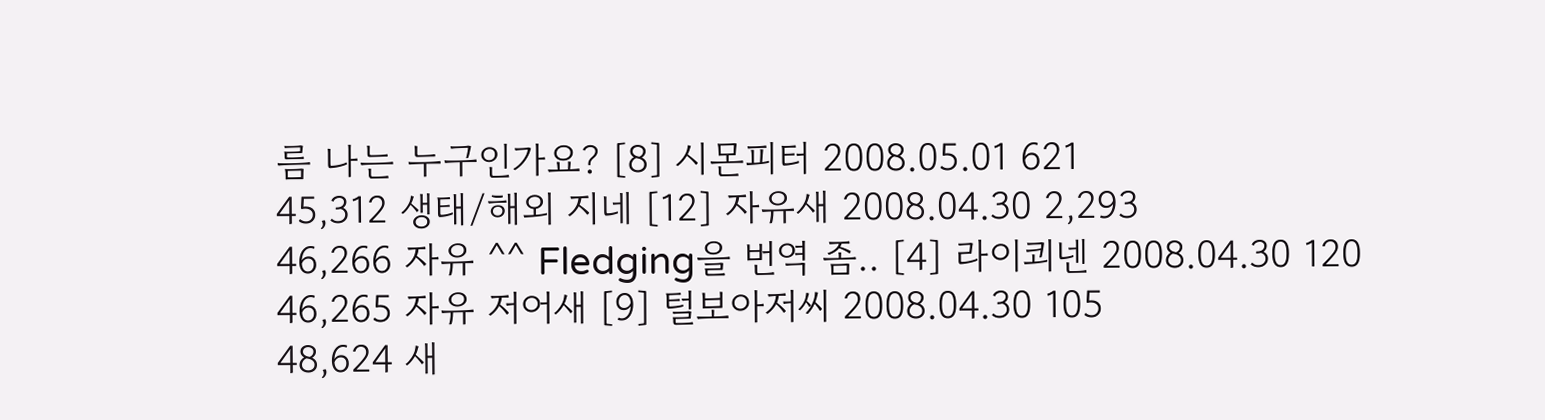름 나는 누구인가요? [8] 시몬피터 2008.05.01 621
45,312 생태/해외 지네 [12] 자유새 2008.04.30 2,293
46,266 자유 ^^ Fledging을 번역 좀.. [4] 라이쾨넨 2008.04.30 120
46,265 자유 저어새 [9] 털보아저씨 2008.04.30 105
48,624 새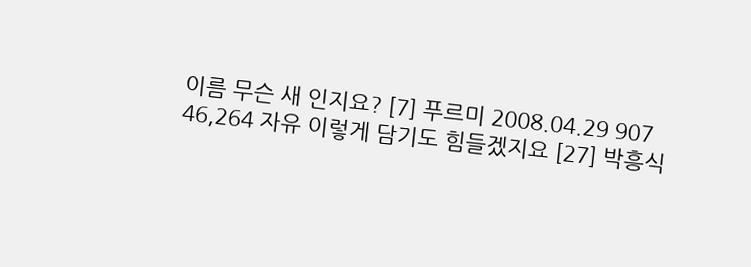이름 무슨 새 인지요? [7] 푸르미 2008.04.29 907
46,264 자유 이렇게 담기도 힘들겠지요 [27] 박흥식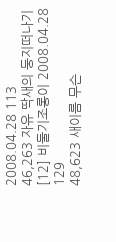2008.04.28 113
46,263 자유 딱새의 둥지떠나기 [12] 비둘기조롱이 2008.04.28 129
48,623 새이름 무슨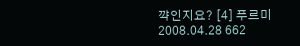꺅인지요? [4] 푸르미 2008.04.28 662